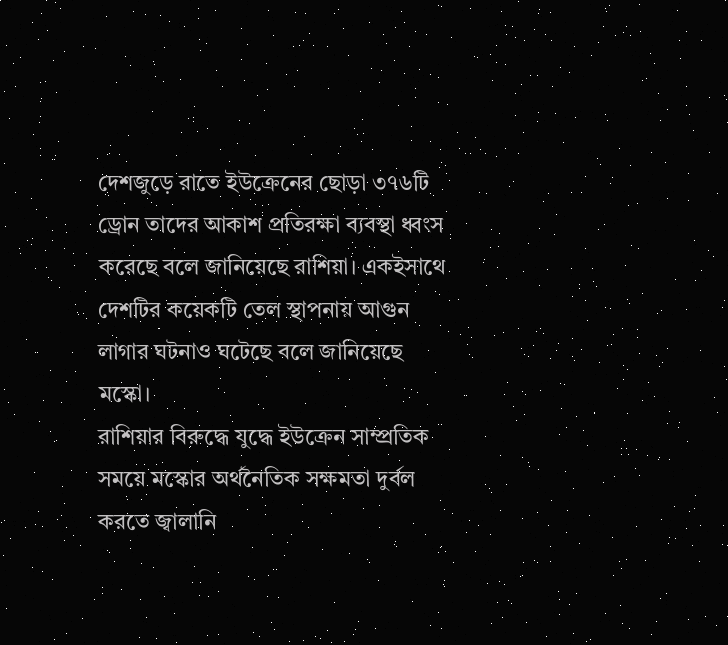দেশজুড়ে রাতে ইউক্রেনের ছোড়া ৩৭৬টি ড্রোন তাদের আকাশ প্রতিরক্ষা ব্যবস্থা ধ্বংস করেছে বলে জানিয়েছে রাশিয়া। একইসাথে দেশটির কয়েকটি তেল স্থাপনায় আগুন লাগার ঘটনাও ঘটেছে বলে জানিয়েছে মস্কো।
রাশিয়ার বিরুদ্ধে যুদ্ধে ইউক্রেন সাম্প্রতিক সময়ে মস্কোর অর্থনৈতিক সক্ষমতা দুর্বল করতে জ্বালানি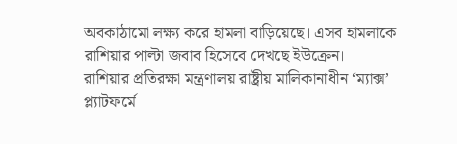অবকাঠামো লক্ষ্য করে হামলা বাড়িয়েছে। এসব হামলাকে রাশিয়ার পাল্টা জবাব হিসেবে দেখছে ইউক্রেন।
রাশিয়ার প্রতিরক্ষা মন্ত্রণালয় রাষ্ট্রীয় মালিকানাধীন ‘ম্যাক্স’ প্ল্যাটফর্মে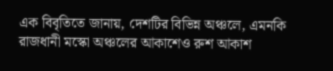এক বিবৃতিতে জানায়, দেশটির বিভিন্ন অঞ্চলে, এমনকি রাজধানী মস্কো অঞ্চলের আকাশেও রুশ আকাশ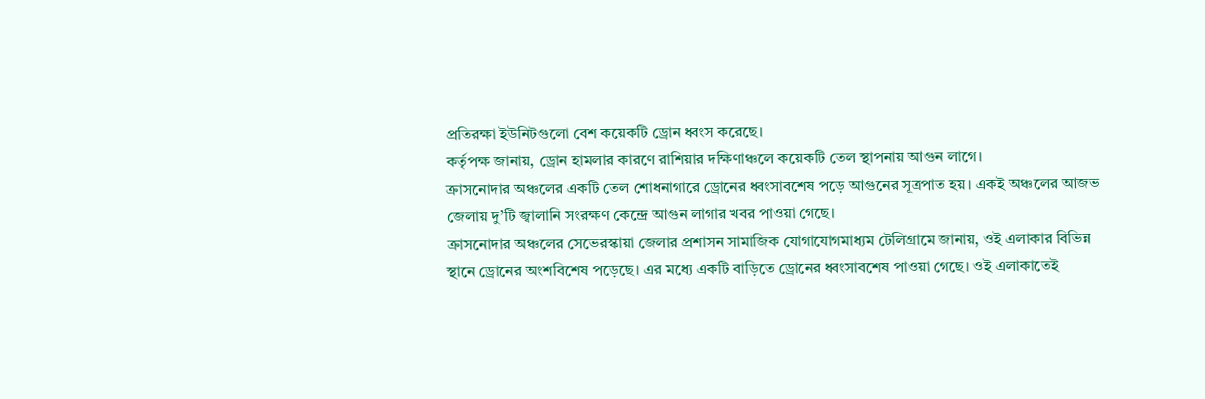প্রতিরক্ষা ইউনিটগুলো বেশ কয়েকটি ড্রোন ধ্বংস করেছে।
কর্তৃপক্ষ জানায়, ড্রোন হামলার কারণে রাশিয়ার দক্ষিণাঞ্চলে কয়েকটি তেল স্থাপনায় আগুন লাগে।
ক্রাসনোদার অঞ্চলের একটি তেল শোধনাগারে ড্রোনের ধ্বংসাবশেষ পড়ে আগুনের সূত্রপাত হয়। একই অঞ্চলের আজভ জেলায় দু’টি জ্বালানি সংরক্ষণ কেন্দ্রে আগুন লাগার খবর পাওয়া গেছে।
ক্রাসনোদার অঞ্চলের সেভেরস্কায়া জেলার প্রশাসন সামাজিক যোগাযোগমাধ্যম টেলিগ্রামে জানায়, ওই এলাকার বিভিন্ন স্থানে ড্রোনের অংশবিশেষ পড়েছে। এর মধ্যে একটি বাড়িতে ড্রোনের ধ্বংসাবশেষ পাওয়া গেছে। ওই এলাকাতেই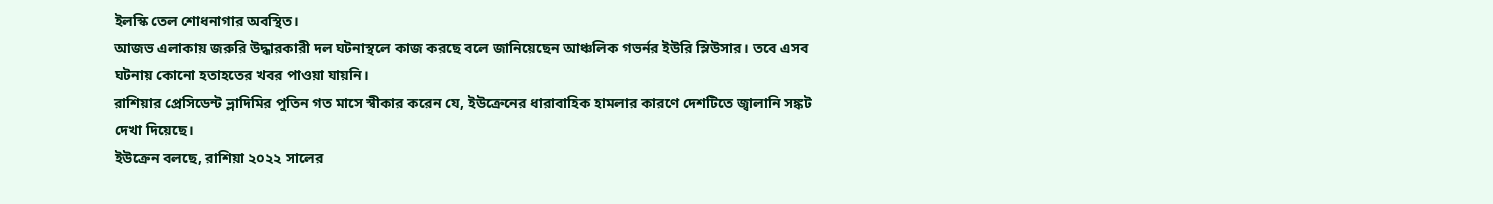ইলস্কি তেল শোধনাগার অবস্থিত।
আজভ এলাকায় জরুরি উদ্ধারকারী দল ঘটনাস্থলে কাজ করছে বলে জানিয়েছেন আঞ্চলিক গভর্নর ইউরি স্লিউসার। তবে এসব ঘটনায় কোনো হতাহতের খবর পাওয়া যায়নি।
রাশিয়ার প্রেসিডেন্ট ভ্লাদিমির পুতিন গত মাসে স্বীকার করেন যে, ইউক্রেনের ধারাবাহিক হামলার কারণে দেশটিতে জ্বালানি সঙ্কট দেখা দিয়েছে।
ইউক্রেন বলছে, রাশিয়া ২০২২ সালের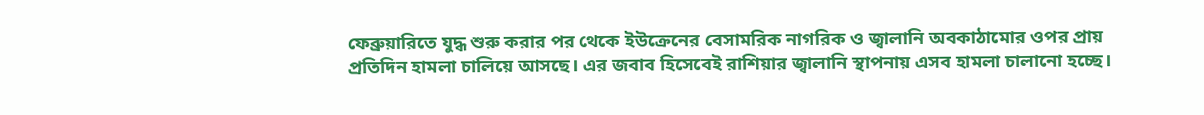ফেব্রুয়ারিতে যুদ্ধ শুরু করার পর থেকে ইউক্রেনের বেসামরিক নাগরিক ও জ্বালানি অবকাঠামোর ওপর প্রায় প্রতিদিন হামলা চালিয়ে আসছে। এর জবাব হিসেবেই রাশিয়ার জ্বালানি স্থাপনায় এসব হামলা চালানো হচ্ছে।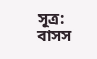সূত্র: বাসস